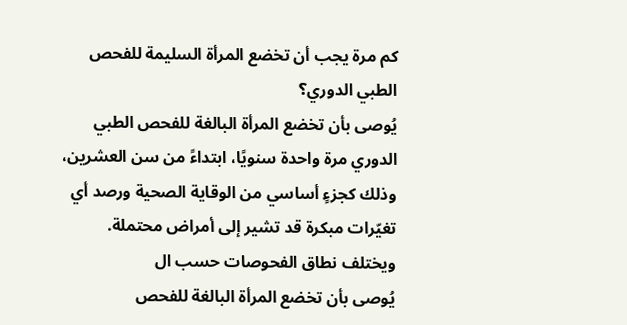كم مرة يجب أن تخضع المرأة السليمة للفحص الطبي الدوري؟
يُوصى بأن تخضع المرأة البالغة للفحص الطبي الدوري مرة واحدة سنويًا، ابتداءً من سن العشرين، وذلك كجزءٍ أساسي من الوقاية الصحية ورصد أي تغيّرات مبكرة قد تشير إلى أمراض محتملة. ويختلف نطاق الفحوصات حسب ال
يُوصى بأن تخضع المرأة البالغة للفحص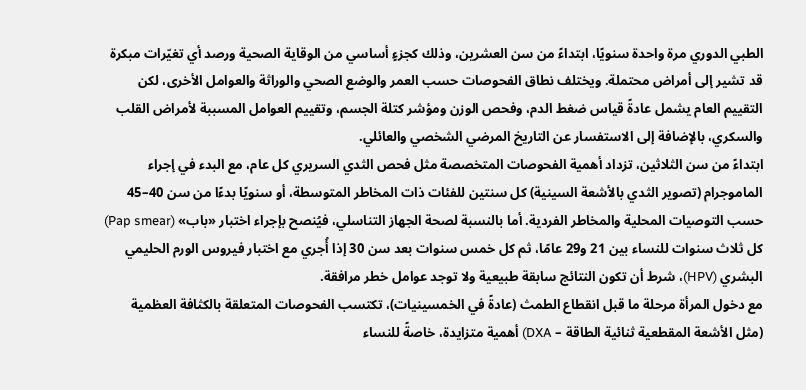الطبي الدوري مرة واحدة سنويًا، ابتداءً من سن العشرين، وذلك كجزءٍ أساسي من الوقاية الصحية ورصد أي تغيّرات مبكرة قد تشير إلى أمراض محتملة. ويختلف نطاق الفحوصات حسب العمر والوضع الصحي والوراثة والعوامل الأخرى، لكن التقييم العام يشمل عادةً قياس ضغط الدم، وفحص الوزن ومؤشر كتلة الجسم، وتقييم العوامل المسببة لأمراض القلب والسكري، بالإضافة إلى الاستفسار عن التاريخ المرضي الشخصي والعائلي.
ابتداءً من سن الثلاثين، تزداد أهمية الفحوصات المتخصصة مثل فحص الثدي السريري كل عام، مع البدء في إجراء الماموجرام (تصوير الثدي بالأشعة السينية) كل سنتين للفئات ذات المخاطر المتوسطة، أو سنويًا بدءًا من سن 40–45 حسب التوصيات المحلية والمخاطر الفردية. أما بالنسبة لصحة الجهاز التناسلي، فيُنصح بإجراء اختبار «باب» (Pap smear) كل ثلاث سنوات للنساء بين 21 و29 عامًا، ثم كل خمس سنوات بعد سن 30 إذا أُجري مع اختبار فيروس الورم الحليمي البشري (HPV)، شرط أن تكون النتائج سابقة طبيعية ولا توجد عوامل خطر مرافقة.
مع دخول المرأة مرحلة ما قبل انقطاع الطمث (عادةً في الخمسينيات)، تكتسب الفحوصات المتعلقة بالكثافة العظمية (مثل الأشعة المقطعية ثنائية الطاقة – DXA) أهمية متزايدة، خاصةً للنساء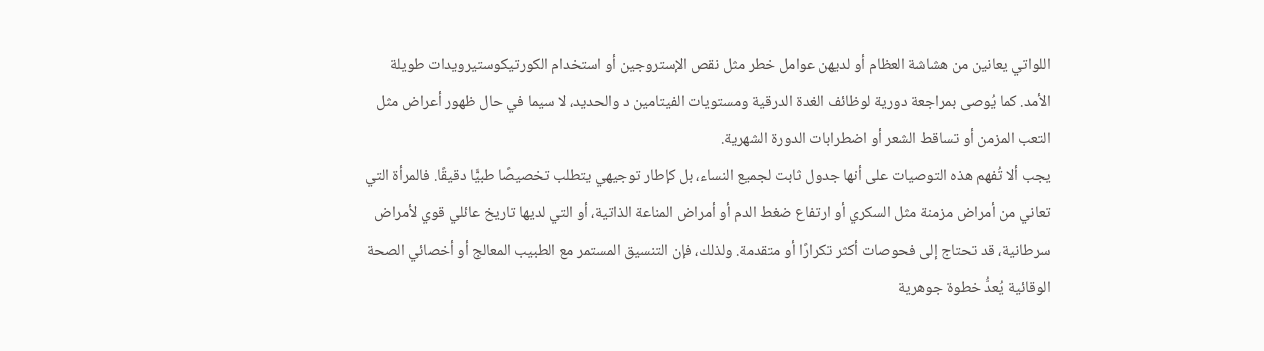اللواتي يعانين من هشاشة العظام أو لديهن عوامل خطر مثل نقص الإستروجين أو استخدام الكورتيكوستيرويدات طويلة الأمد. كما يُوصى بمراجعة دورية لوظائف الغدة الدرقية ومستويات الفيتامين د والحديد، لا سيما في حال ظهور أعراض مثل التعب المزمن أو تساقط الشعر أو اضطرابات الدورة الشهرية.
يجب ألا تُفهم هذه التوصيات على أنها جدول ثابت لجميع النساء، بل كإطار توجيهي يتطلب تخصيصًا طبيًّا دقيقًا. فالمرأة التي تعاني من أمراض مزمنة مثل السكري أو ارتفاع ضغط الدم أو أمراض المناعة الذاتية، أو التي لديها تاريخ عائلي قوي لأمراض سرطانية، قد تحتاج إلى فحوصات أكثر تكرارًا أو متقدمة. ولذلك، فإن التنسيق المستمر مع الطبيب المعالج أو أخصائي الصحة الوقائية يُعدُّ خطوة جوهرية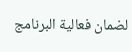لضمان فعالية البرنامج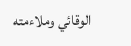الوقائي وملاءمته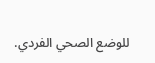للوضع الصحي الفردي.